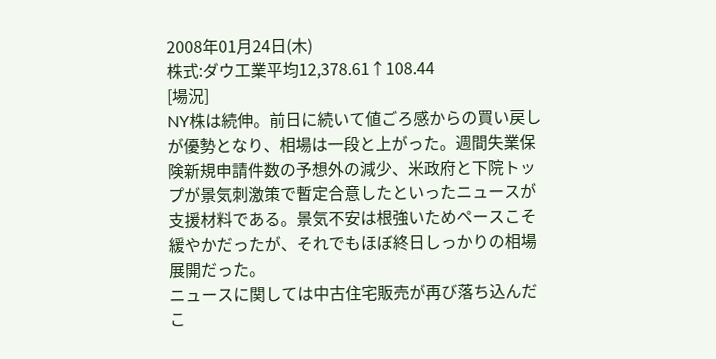2008年01月24日(木)
株式:ダウ工業平均12,378.61↑108.44
[場況]
NY株は続伸。前日に続いて値ごろ感からの買い戻しが優勢となり、相場は一段と上がった。週間失業保険新規申請件数の予想外の減少、米政府と下院トップが景気刺激策で暫定合意したといったニュースが支援材料である。景気不安は根強いためペースこそ緩やかだったが、それでもほぼ終日しっかりの相場展開だった。
ニュースに関しては中古住宅販売が再び落ち込んだこ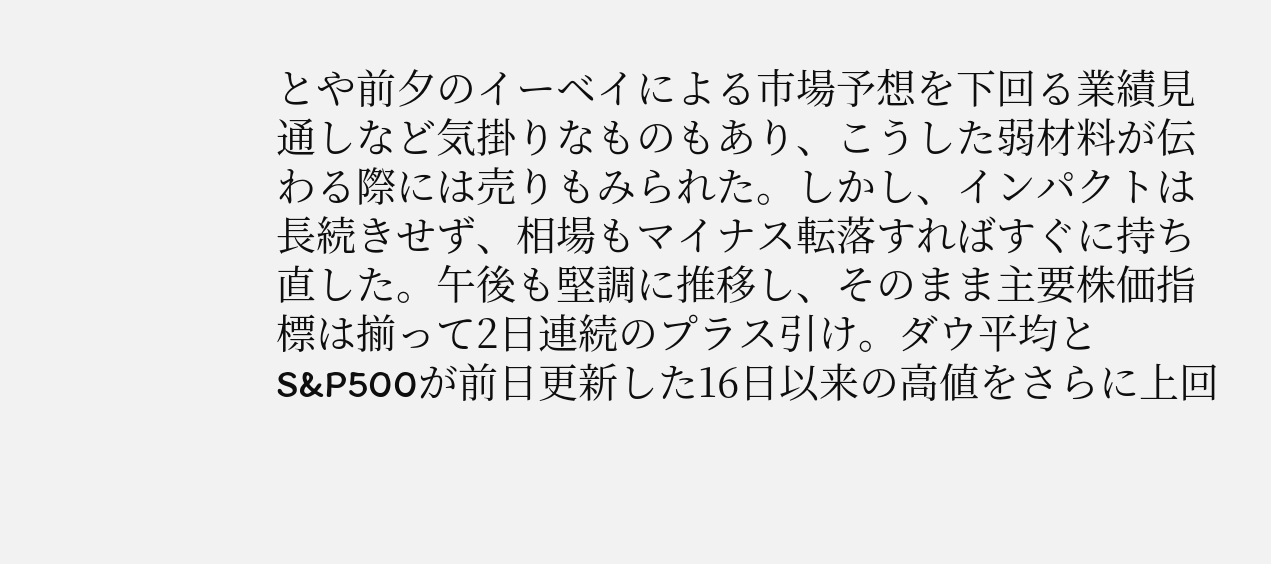とや前夕のイーベイによる市場予想を下回る業績見通しなど気掛りなものもあり、こうした弱材料が伝わる際には売りもみられた。しかし、インパクトは長続きせず、相場もマイナス転落すればすぐに持ち直した。午後も堅調に推移し、そのまま主要株価指標は揃って2日連続のプラス引け。ダウ平均とS&P500が前日更新した16日以来の高値をさらに上回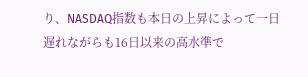り、NASDAQ指数も本日の上昇によって一日遅れながらも16日以来の高水準で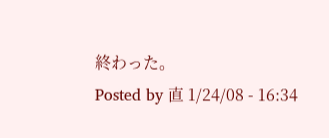終わった。
Posted by 直 1/24/08 - 16:34